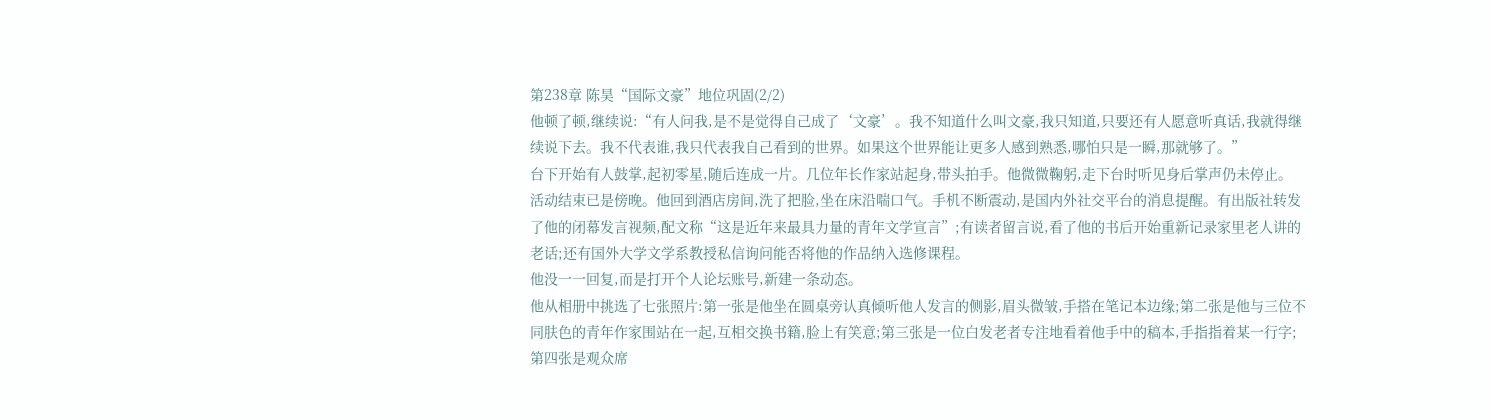第238章 陈昊“国际文豪”地位巩固(2/2)
他顿了顿,继续说:“有人问我,是不是觉得自己成了‘文豪’。我不知道什么叫文豪,我只知道,只要还有人愿意听真话,我就得继续说下去。我不代表谁,我只代表我自己看到的世界。如果这个世界能让更多人感到熟悉,哪怕只是一瞬,那就够了。”
台下开始有人鼓掌,起初零星,随后连成一片。几位年长作家站起身,带头拍手。他微微鞠躬,走下台时听见身后掌声仍未停止。
活动结束已是傍晚。他回到酒店房间,洗了把脸,坐在床沿喘口气。手机不断震动,是国内外社交平台的消息提醒。有出版社转发了他的闭幕发言视频,配文称“这是近年来最具力量的青年文学宣言”;有读者留言说,看了他的书后开始重新记录家里老人讲的老话;还有国外大学文学系教授私信询问能否将他的作品纳入选修课程。
他没一一回复,而是打开个人论坛账号,新建一条动态。
他从相册中挑选了七张照片:第一张是他坐在圆桌旁认真倾听他人发言的侧影,眉头微皱,手搭在笔记本边缘;第二张是他与三位不同肤色的青年作家围站在一起,互相交换书籍,脸上有笑意;第三张是一位白发老者专注地看着他手中的稿本,手指指着某一行字;第四张是观众席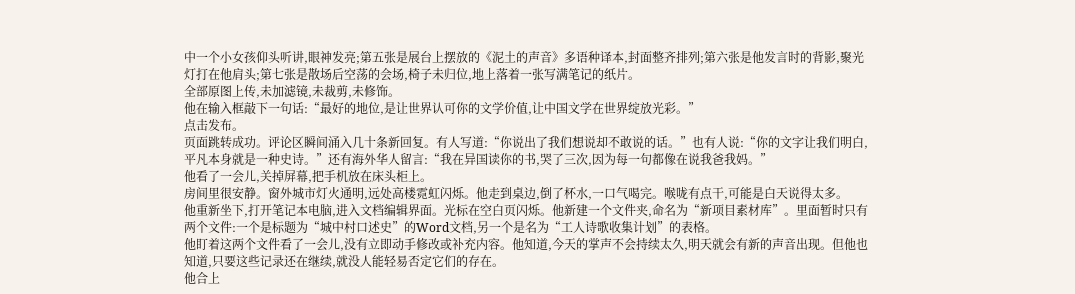中一个小女孩仰头听讲,眼神发亮;第五张是展台上摆放的《泥土的声音》多语种译本,封面整齐排列;第六张是他发言时的背影,聚光灯打在他肩头;第七张是散场后空荡的会场,椅子未归位,地上落着一张写满笔记的纸片。
全部原图上传,未加滤镜,未裁剪,未修饰。
他在输入框敲下一句话:“最好的地位,是让世界认可你的文学价值,让中国文学在世界绽放光彩。”
点击发布。
页面跳转成功。评论区瞬间涌入几十条新回复。有人写道:“你说出了我们想说却不敢说的话。”也有人说:“你的文字让我们明白,平凡本身就是一种史诗。”还有海外华人留言:“我在异国读你的书,哭了三次,因为每一句都像在说我爸我妈。”
他看了一会儿,关掉屏幕,把手机放在床头柜上。
房间里很安静。窗外城市灯火通明,远处高楼霓虹闪烁。他走到桌边,倒了杯水,一口气喝完。喉咙有点干,可能是白天说得太多。
他重新坐下,打开笔记本电脑,进入文档编辑界面。光标在空白页闪烁。他新建一个文件夹,命名为“新项目素材库”。里面暂时只有两个文件:一个是标题为“城中村口述史”的Word文档,另一个是名为“工人诗歌收集计划”的表格。
他盯着这两个文件看了一会儿,没有立即动手修改或补充内容。他知道,今天的掌声不会持续太久,明天就会有新的声音出现。但他也知道,只要这些记录还在继续,就没人能轻易否定它们的存在。
他合上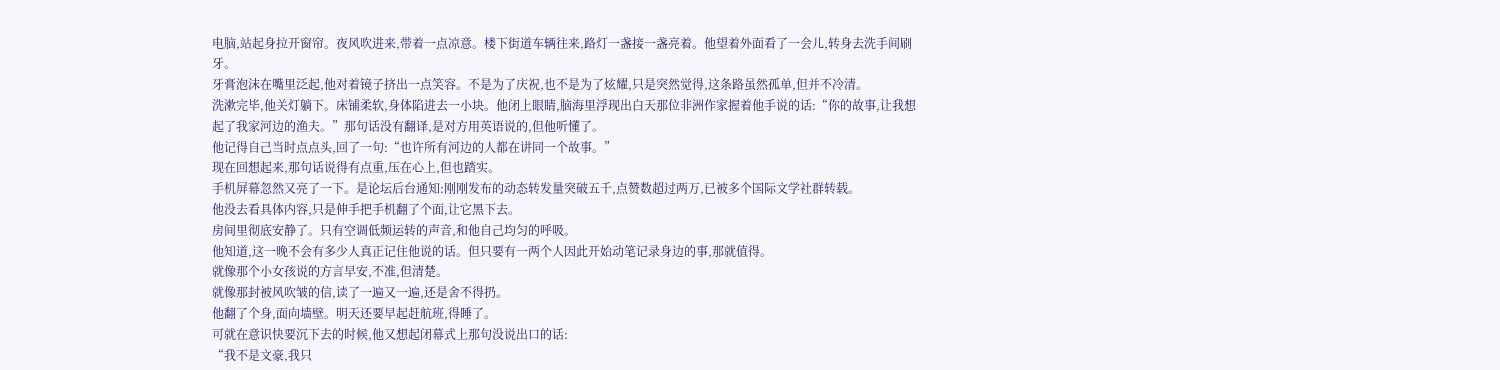电脑,站起身拉开窗帘。夜风吹进来,带着一点凉意。楼下街道车辆往来,路灯一盏接一盏亮着。他望着外面看了一会儿,转身去洗手间刷牙。
牙膏泡沫在嘴里泛起,他对着镜子挤出一点笑容。不是为了庆祝,也不是为了炫耀,只是突然觉得,这条路虽然孤单,但并不冷清。
洗漱完毕,他关灯躺下。床铺柔软,身体陷进去一小块。他闭上眼睛,脑海里浮现出白天那位非洲作家握着他手说的话:“你的故事,让我想起了我家河边的渔夫。”那句话没有翻译,是对方用英语说的,但他听懂了。
他记得自己当时点点头,回了一句:“也许所有河边的人都在讲同一个故事。”
现在回想起来,那句话说得有点重,压在心上,但也踏实。
手机屏幕忽然又亮了一下。是论坛后台通知:刚刚发布的动态转发量突破五千,点赞数超过两万,已被多个国际文学社群转载。
他没去看具体内容,只是伸手把手机翻了个面,让它黑下去。
房间里彻底安静了。只有空调低频运转的声音,和他自己均匀的呼吸。
他知道,这一晚不会有多少人真正记住他说的话。但只要有一两个人因此开始动笔记录身边的事,那就值得。
就像那个小女孩说的方言早安,不准,但清楚。
就像那封被风吹皱的信,读了一遍又一遍,还是舍不得扔。
他翻了个身,面向墙壁。明天还要早起赶航班,得睡了。
可就在意识快要沉下去的时候,他又想起闭幕式上那句没说出口的话:
“我不是文豪,我只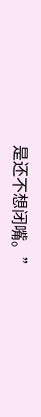是还不想闭嘴。”